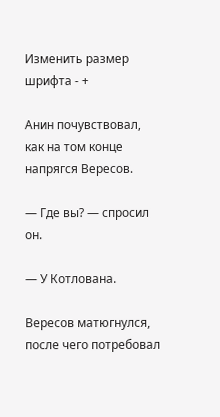Изменить размер шрифта - +

Анин почувствовал, как на том конце напрягся Вересов.

— Где вы? — спросил он.

— У Котлована.

Вересов матюгнулся, после чего потребовал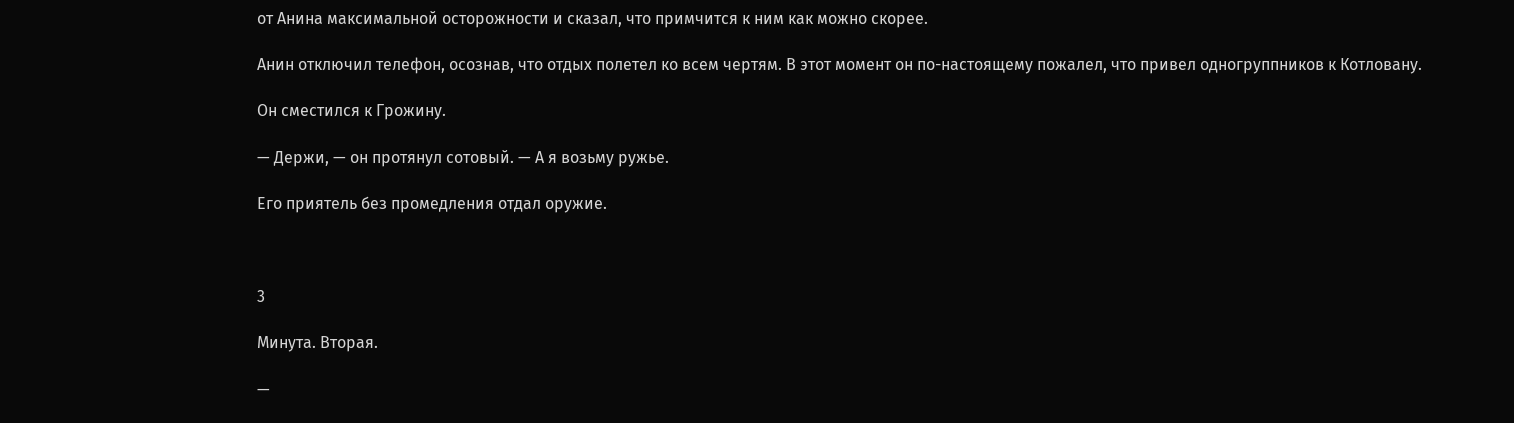от Анина максимальной осторожности и сказал, что примчится к ним как можно скорее.

Анин отключил телефон, осознав, что отдых полетел ко всем чертям. В этот момент он по-настоящему пожалел, что привел одногруппников к Котловану.

Он сместился к Грожину.

— Держи, — он протянул сотовый. — А я возьму ружье.

Его приятель без промедления отдал оружие.



3

Минута. Вторая.

—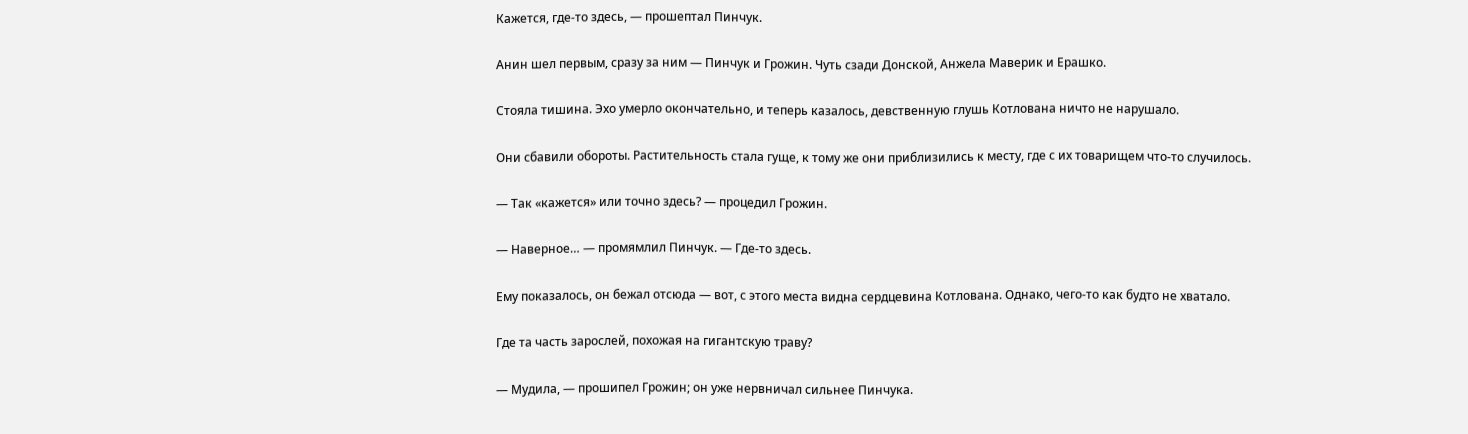Кажется, где-то здесь, — прошептал Пинчук.

Анин шел первым, сразу за ним — Пинчук и Грожин. Чуть сзади Донской, Анжела Маверик и Ерашко.

Стояла тишина. Эхо умерло окончательно, и теперь казалось, девственную глушь Котлована ничто не нарушало.

Они сбавили обороты. Растительность стала гуще, к тому же они приблизились к месту, где с их товарищем что-то случилось.

— Так «кажется» или точно здесь? — процедил Грожин.

— Наверное… — промямлил Пинчук. — Где-то здесь.

Ему показалось, он бежал отсюда — вот, с этого места видна сердцевина Котлована. Однако, чего-то как будто не хватало.

Где та часть зарослей, похожая на гигантскую траву?

— Мудила, — прошипел Грожин; он уже нервничал сильнее Пинчука.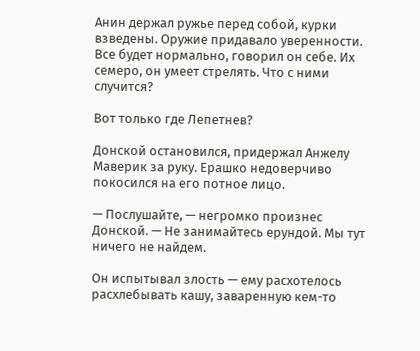Анин держал ружье перед собой, курки взведены. Оружие придавало уверенности. Все будет нормально, говорил он себе. Их семеро, он умеет стрелять. Что с ними случится?

Вот только где Лепетнев?

Донской остановился, придержал Анжелу Маверик за руку. Ерашко недоверчиво покосился на его потное лицо.

— Послушайте, — негромко произнес Донской. — Не занимайтесь ерундой. Мы тут ничего не найдем.

Он испытывал злость — ему расхотелось расхлебывать кашу, заваренную кем-то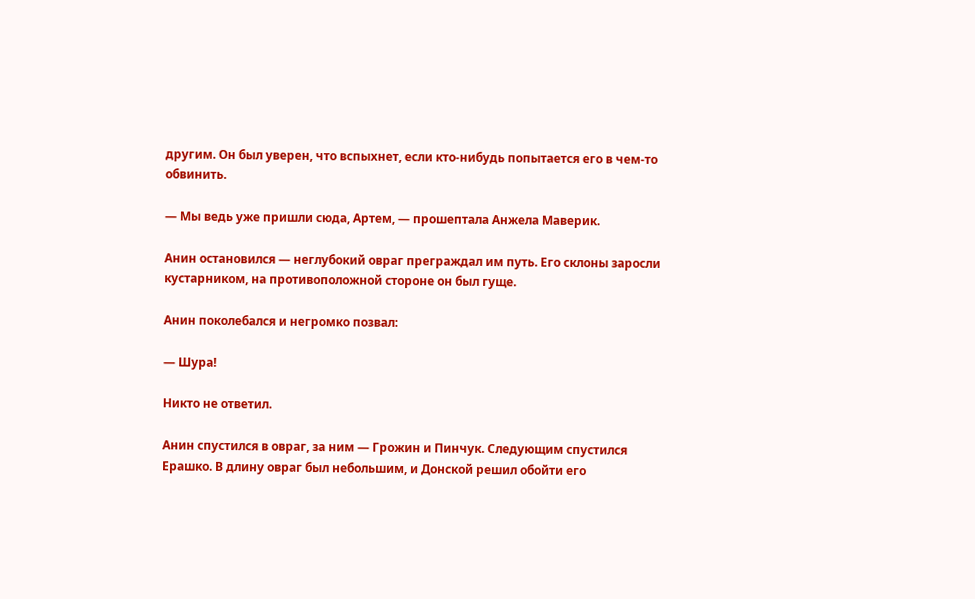другим. Он был уверен, что вспыхнет, если кто-нибудь попытается его в чем-то обвинить.

— Мы ведь уже пришли сюда, Артем, — прошептала Анжела Маверик.

Анин остановился — неглубокий овраг преграждал им путь. Его склоны заросли кустарником, на противоположной стороне он был гуще.

Анин поколебался и негромко позвал:

— Шура!

Никто не ответил.

Анин спустился в овраг, за ним — Грожин и Пинчук. Следующим спустился Ерашко. В длину овраг был небольшим, и Донской решил обойти его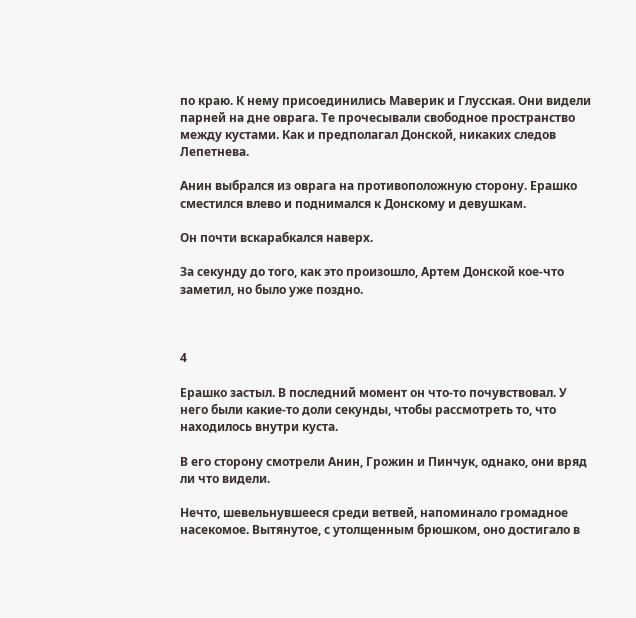по краю. К нему присоединились Маверик и Глусская. Они видели парней на дне оврага. Те прочесывали свободное пространство между кустами. Как и предполагал Донской, никаких следов Лепетнева.

Анин выбрался из оврага на противоположную сторону. Ерашко сместился влево и поднимался к Донскому и девушкам.

Он почти вскарабкался наверх.

За секунду до того, как это произошло, Артем Донской кое-что заметил, но было уже поздно.



4

Ерашко застыл. В последний момент он что-то почувствовал. У него были какие-то доли секунды, чтобы рассмотреть то, что находилось внутри куста.

В его сторону смотрели Анин, Грожин и Пинчук, однако, они вряд ли что видели.

Нечто, шевельнувшееся среди ветвей, напоминало громадное насекомое. Вытянутое, с утолщенным брюшком, оно достигало в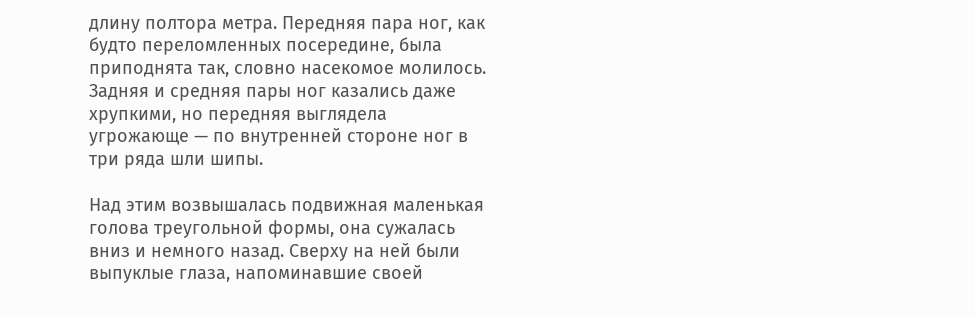длину полтора метра. Передняя пара ног, как будто переломленных посередине, была приподнята так, словно насекомое молилось. Задняя и средняя пары ног казались даже хрупкими, но передняя выглядела угрожающе — по внутренней стороне ног в три ряда шли шипы.

Над этим возвышалась подвижная маленькая голова треугольной формы, она сужалась вниз и немного назад. Сверху на ней были выпуклые глаза, напоминавшие своей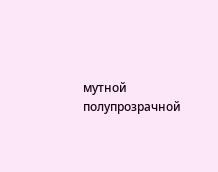мутной полупрозрачной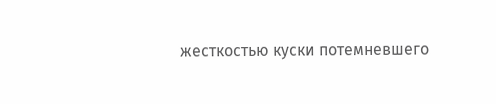жесткостью куски потемневшего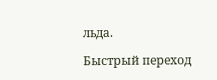льда.

Быстрый переход